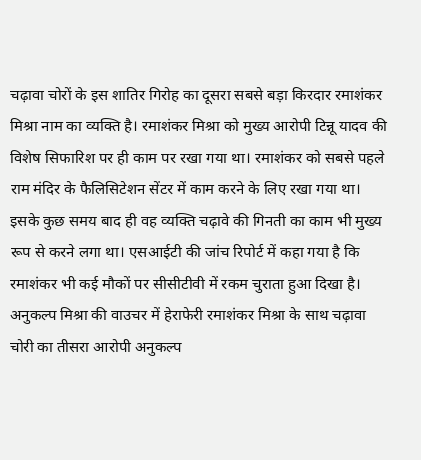चढ़ावा चोरों के इस शातिर गिरोह का दूसरा सबसे बड़ा किरदार रमाशंकर मिश्रा नाम का व्यक्ति है। रमाशंकर मिश्रा को मुख्य आरोपी टिन्नू यादव की विशेष सिफारिश पर ही काम पर रखा गया था। रमाशंकर को सबसे पहले राम मंदिर के फैलिसिटेशन सेंटर में काम करने के लिए रखा गया था। इसके कुछ समय बाद ही वह व्यक्ति चढ़ावे की गिनती का काम भी मुख्य रूप से करने लगा था। एसआईटी की जांच रिपोर्ट में कहा गया है कि रमाशंकर भी कई मौकों पर सीसीटीवी में रकम चुराता हुआ दिखा है।
अनुकल्प मिश्रा की वाउचर में हेराफेरी रमाशंकर मिश्रा के साथ चढ़ावा चोरी का तीसरा आरोपी अनुकल्प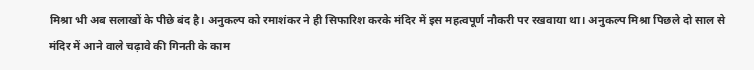मिश्रा भी अब सलाखों के पीछे बंद है। अनुकल्प को रमाशंकर ने ही सिफारिश करके मंदिर में इस महत्वपूर्ण नौकरी पर रखवाया था। अनुकल्प मिश्रा पिछले दो साल से मंदिर में आने वाले चढ़ावे की गिनती के काम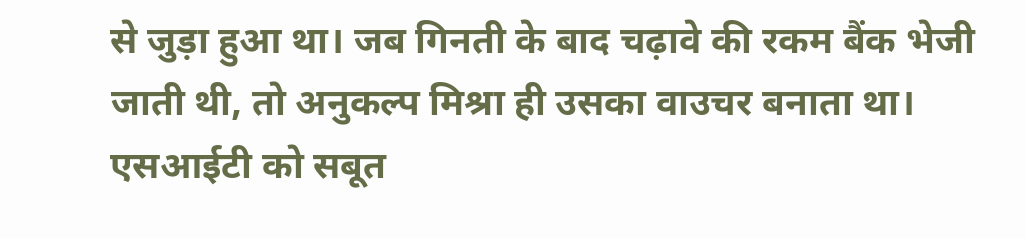से जुड़ा हुआ था। जब गिनती के बाद चढ़ावे की रकम बैंक भेजी जाती थी, तो अनुकल्प मिश्रा ही उसका वाउचर बनाता था। एसआईटी को सबूत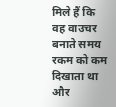मिले हैं कि वह वाउचर बनाते समय रकम को कम दिखाता था और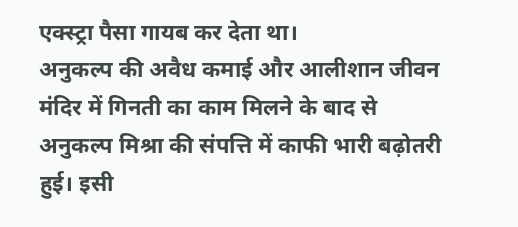एक्स्ट्रा पैसा गायब कर देता था।
अनुकल्प की अवैध कमाई और आलीशान जीवन मंदिर में गिनती का काम मिलने के बाद से अनुकल्प मिश्रा की संपत्ति में काफी भारी बढ़ोतरी हुई। इसी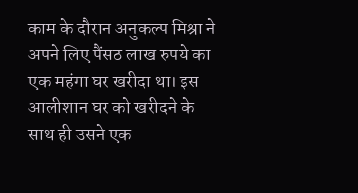काम के दौरान अनुकल्प मिश्रा ने अपने लिए पैंसठ लाख रुपये का एक महंगा घर खरीदा था। इस आलीशान घर को खरीदने के साथ ही उसने एक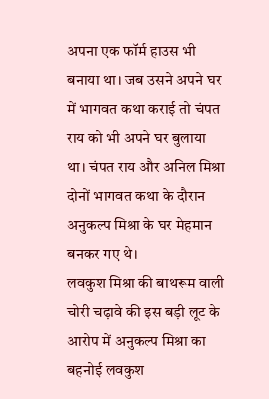अपना एक फॉर्म हाउस भी बनाया था। जब उसने अपने घर में भागवत कथा कराई तो चंपत राय को भी अपने घर बुलाया था। चंपत राय और अनिल मिश्रा दोनों भागवत कथा के दौरान अनुकल्प मिश्रा के घर मेहमान बनकर गए थे।
लवकुश मिश्रा की बाथरूम वाली चोरी चढ़ावे की इस बड़ी लूट के आरोप में अनुकल्प मिश्रा का बहनोई लवकुश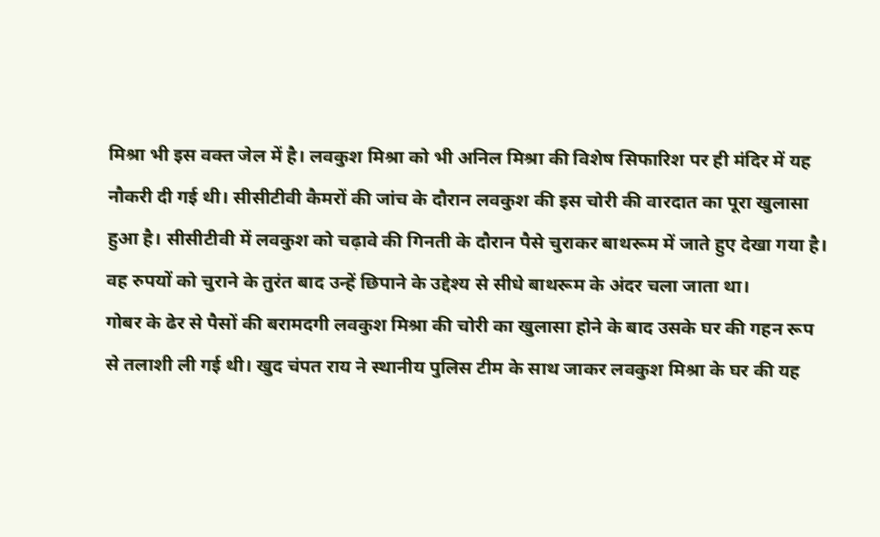मिश्रा भी इस वक्त जेल में है। लवकुश मिश्रा को भी अनिल मिश्रा की विशेष सिफारिश पर ही मंदिर में यह नौकरी दी गई थी। सीसीटीवी कैमरों की जांच के दौरान लवकुश की इस चोरी की वारदात का पूरा खुलासा हुआ है। सीसीटीवी में लवकुश को चढ़ावे की गिनती के दौरान पैसे चुराकर बाथरूम में जाते हुए देखा गया है। वह रुपयों को चुराने के तुरंत बाद उन्हें छिपाने के उद्देश्य से सीधे बाथरूम के अंदर चला जाता था।
गोबर के ढेर से पैसों की बरामदगी लवकुश मिश्रा की चोरी का खुलासा होने के बाद उसके घर की गहन रूप से तलाशी ली गई थी। खुद चंपत राय ने स्थानीय पुलिस टीम के साथ जाकर लवकुश मिश्रा के घर की यह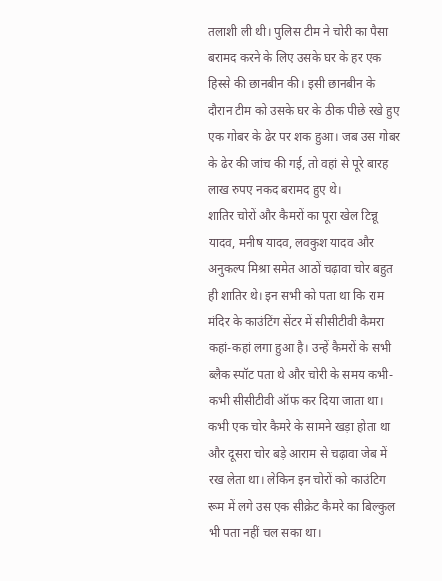तलाशी ली थी। पुलिस टीम ने चोरी का पैसा बरामद करने के लिए उसके घर के हर एक हिस्से की छानबीन की। इसी छानबीन के दौरान टीम को उसके घर के ठीक पीछे रखे हुए एक गोबर के ढेर पर शक हुआ। जब उस गोबर के ढेर की जांच की गई, तो वहां से पूरे बारह लाख रुपए नकद बरामद हुए थे।
शातिर चोरों और कैमरों का पूरा खेल टिन्नू यादव, मनीष यादव, लवकुश यादव और अनुकल्प मिश्रा समेत आठों चढ़ावा चोर बहुत ही शातिर थे। इन सभी को पता था कि राम मंदिर के काउंटिंग सेंटर में सीसीटीवी कैमरा कहां-कहां लगा हुआ है। उन्हें कैमरों के सभी ब्लैक स्पॉट पता थे और चोरी के समय कभी-कभी सीसीटीवी ऑफ कर दिया जाता था। कभी एक चोर कैमरे के सामने खड़ा होता था और दूसरा चोर बड़े आराम से चढ़ावा जेब में रख लेता था। लेकिन इन चोरों को काउंटिग रूम में लगे उस एक सीक्रेट कैमरे का बिल्कुल भी पता नहीं चल सका था।